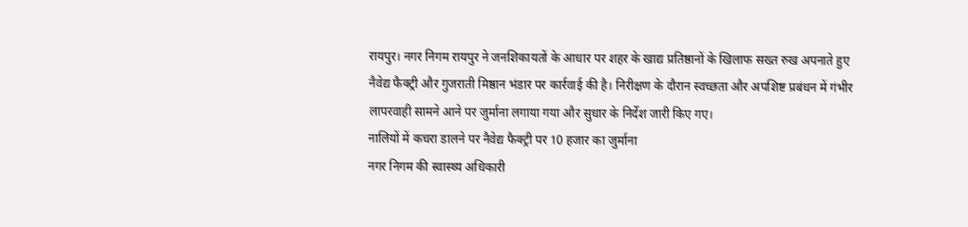रायपुर। नगर निगम रायपुर ने जनशिकायतों के आधार पर शहर के खाद्य प्रतिष्ठानों के खिलाफ सख्त रुख अपनाते हुए नैवेद्य फैक्ट्री और गुजराती मिष्ठान भंडार पर कार्रवाई की है। निरीक्षण के दौरान स्वच्छता और अपशिष्ट प्रबंधन में गंभीर लापरवाही सामने आने पर जुर्माना लगाया गया और सुधार के निर्देश जारी किए गए।
नालियों में कचरा डालने पर नैवेद्य फैक्ट्री पर 10 हजार का जुर्माना
नगर निगम की स्वास्थ्य अधिकारी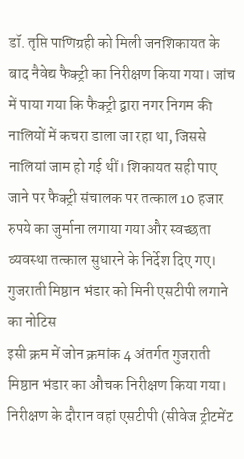डॉ. तृप्ति पाणिग्रही को मिली जनशिकायत के बाद नैवेद्य फैक्ट्री का निरीक्षण किया गया। जांच में पाया गया कि फैक्ट्री द्वारा नगर निगम की नालियों में कचरा डाला जा रहा था, जिससे नालियां जाम हो गई थीं। शिकायत सही पाए जाने पर फैक्ट्री संचालक पर तत्काल 10 हजार रुपये का जुर्माना लगाया गया और स्वच्छता व्यवस्था तत्काल सुधारने के निर्देश दिए गए।
गुजराती मिष्ठान भंडार को मिनी एसटीपी लगाने का नोटिस
इसी क्रम में जोन क्रमांक 4 अंतर्गत गुजराती मिष्ठान भंडार का औचक निरीक्षण किया गया। निरीक्षण के दौरान वहां एसटीपी (सीवेज ट्रीटमेंट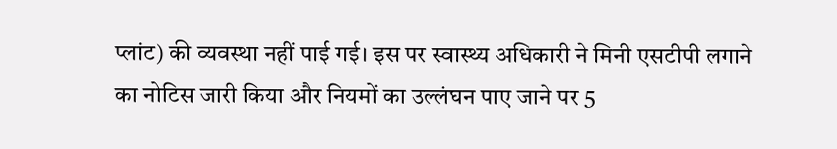प्लांट) की व्यवस्था नहीं पाई गई। इस पर स्वास्थ्य अधिकारी ने मिनी एसटीपी लगाने का नोटिस जारी किया और नियमों का उल्लंघन पाए जाने पर 5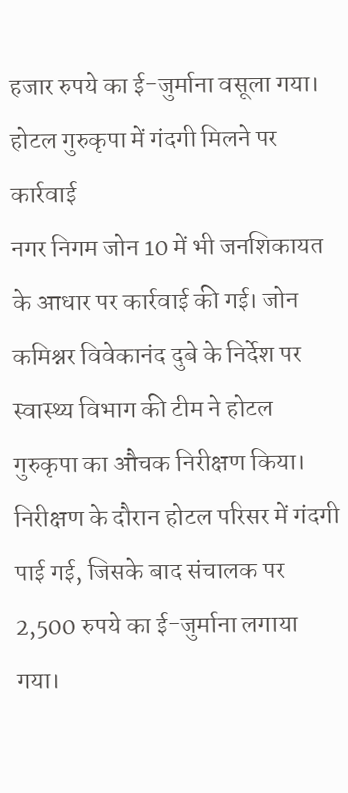हजार रुपये का ई-जुर्माना वसूला गया।
होटल गुरुकृपा में गंदगी मिलने पर कार्रवाई
नगर निगम जोन 10 में भी जनशिकायत के आधार पर कार्रवाई की गई। जोन कमिश्नर विवेकानंद दुबे के निर्देश पर स्वास्थ्य विभाग की टीम ने होटल गुरुकृपा का औचक निरीक्षण किया। निरीक्षण के दौरान होटल परिसर में गंदगी पाई गई, जिसके बाद संचालक पर 2,500 रुपये का ई-जुर्माना लगाया गया।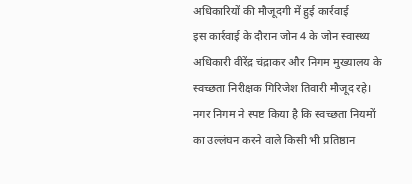अधिकारियों की मौजूदगी में हुई कार्रवाई
इस कार्रवाई के दौरान जोन 4 के जोन स्वास्थ्य अधिकारी वीरेंद्र चंद्राकर और निगम मुख्यालय के स्वच्छता निरीक्षक गिरिजेश तिवारी मौजूद रहे। नगर निगम ने स्पष्ट किया है कि स्वच्छता नियमों का उल्लंघन करने वाले किसी भी प्रतिष्ठान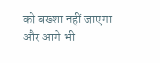को बख्शा नहीं जाएगा और आगे भी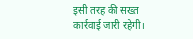इसी तरह की सख्त कार्रवाई जारी रहेगी।